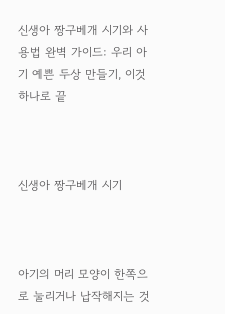신생아 짱구베개 시기와 사용법 완벽 가이드: 우리 아기 예쁜 두상 만들기, 이것 하나로 끝



신생아 짱구베개 시기



아기의 머리 모양이 한쪽으로 눌리거나 납작해지는 것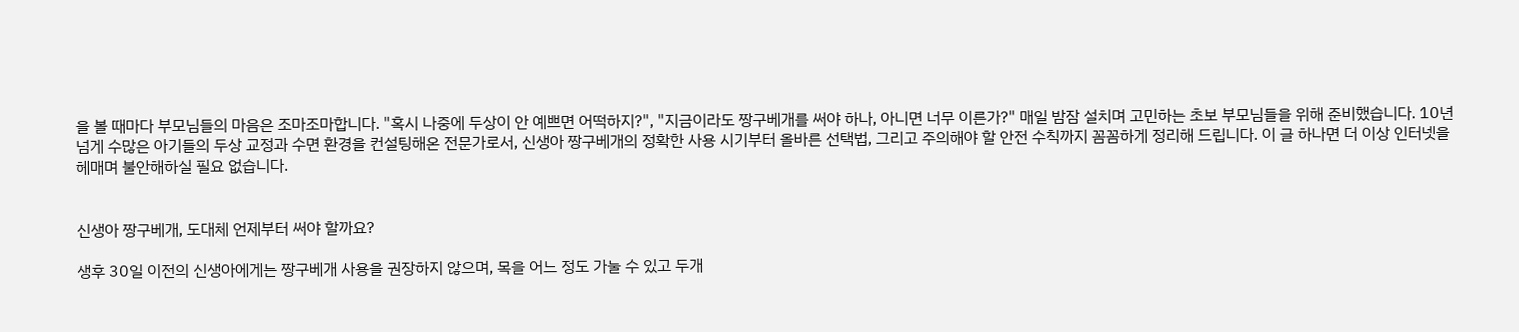을 볼 때마다 부모님들의 마음은 조마조마합니다. "혹시 나중에 두상이 안 예쁘면 어떡하지?", "지금이라도 짱구베개를 써야 하나, 아니면 너무 이른가?" 매일 밤잠 설치며 고민하는 초보 부모님들을 위해 준비했습니다. 10년 넘게 수많은 아기들의 두상 교정과 수면 환경을 컨설팅해온 전문가로서, 신생아 짱구베개의 정확한 사용 시기부터 올바른 선택법, 그리고 주의해야 할 안전 수칙까지 꼼꼼하게 정리해 드립니다. 이 글 하나면 더 이상 인터넷을 헤매며 불안해하실 필요 없습니다.


신생아 짱구베개, 도대체 언제부터 써야 할까요?

생후 30일 이전의 신생아에게는 짱구베개 사용을 권장하지 않으며, 목을 어느 정도 가눌 수 있고 두개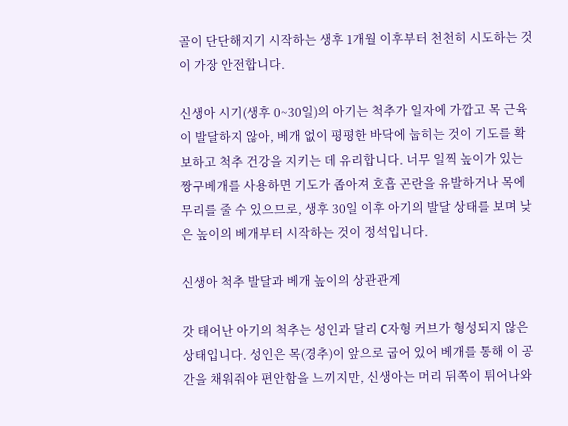골이 단단해지기 시작하는 생후 1개월 이후부터 천천히 시도하는 것이 가장 안전합니다.

신생아 시기(생후 0~30일)의 아기는 척추가 일자에 가깝고 목 근육이 발달하지 않아, 베개 없이 평평한 바닥에 눕히는 것이 기도를 확보하고 척추 건강을 지키는 데 유리합니다. 너무 일찍 높이가 있는 짱구베개를 사용하면 기도가 좁아져 호흡 곤란을 유발하거나 목에 무리를 줄 수 있으므로, 생후 30일 이후 아기의 발달 상태를 보며 낮은 높이의 베개부터 시작하는 것이 정석입니다.

신생아 척추 발달과 베개 높이의 상관관계

갓 태어난 아기의 척추는 성인과 달리 C자형 커브가 형성되지 않은 상태입니다. 성인은 목(경추)이 앞으로 굽어 있어 베개를 통해 이 공간을 채워줘야 편안함을 느끼지만, 신생아는 머리 뒤쪽이 튀어나와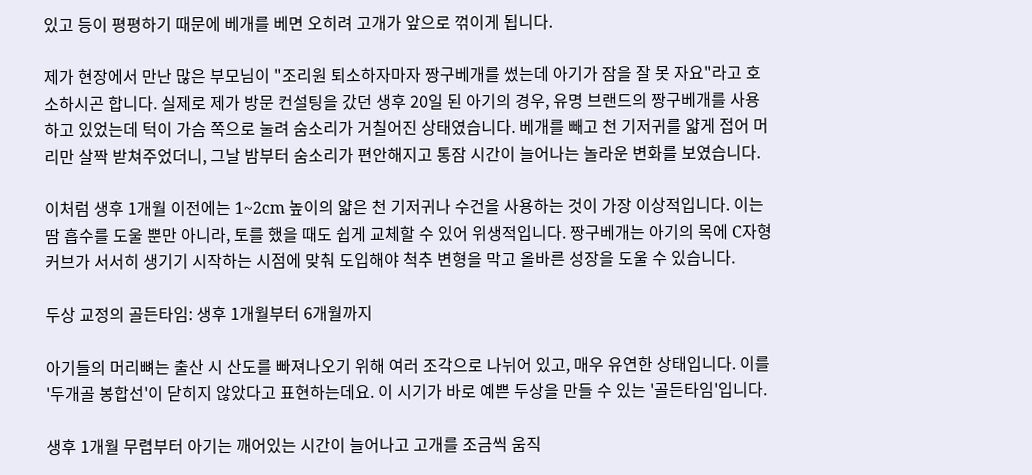있고 등이 평평하기 때문에 베개를 베면 오히려 고개가 앞으로 꺾이게 됩니다.

제가 현장에서 만난 많은 부모님이 "조리원 퇴소하자마자 짱구베개를 썼는데 아기가 잠을 잘 못 자요"라고 호소하시곤 합니다. 실제로 제가 방문 컨설팅을 갔던 생후 20일 된 아기의 경우, 유명 브랜드의 짱구베개를 사용하고 있었는데 턱이 가슴 쪽으로 눌려 숨소리가 거칠어진 상태였습니다. 베개를 빼고 천 기저귀를 얇게 접어 머리만 살짝 받쳐주었더니, 그날 밤부터 숨소리가 편안해지고 통잠 시간이 늘어나는 놀라운 변화를 보였습니다.

이처럼 생후 1개월 이전에는 1~2cm 높이의 얇은 천 기저귀나 수건을 사용하는 것이 가장 이상적입니다. 이는 땀 흡수를 도울 뿐만 아니라, 토를 했을 때도 쉽게 교체할 수 있어 위생적입니다. 짱구베개는 아기의 목에 C자형 커브가 서서히 생기기 시작하는 시점에 맞춰 도입해야 척추 변형을 막고 올바른 성장을 도울 수 있습니다.

두상 교정의 골든타임: 생후 1개월부터 6개월까지

아기들의 머리뼈는 출산 시 산도를 빠져나오기 위해 여러 조각으로 나뉘어 있고, 매우 유연한 상태입니다. 이를 '두개골 봉합선'이 닫히지 않았다고 표현하는데요. 이 시기가 바로 예쁜 두상을 만들 수 있는 '골든타임'입니다.

생후 1개월 무렵부터 아기는 깨어있는 시간이 늘어나고 고개를 조금씩 움직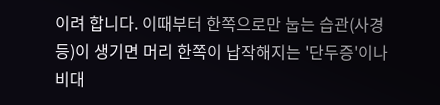이려 합니다. 이때부터 한쪽으로만 눕는 습관(사경 등)이 생기면 머리 한쪽이 납작해지는 '단두증'이나 비대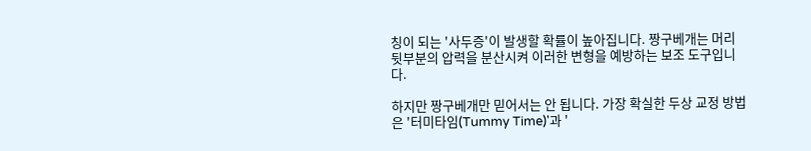칭이 되는 '사두증'이 발생할 확률이 높아집니다. 짱구베개는 머리 뒷부분의 압력을 분산시켜 이러한 변형을 예방하는 보조 도구입니다.

하지만 짱구베개만 믿어서는 안 됩니다. 가장 확실한 두상 교정 방법은 '터미타임(Tummy Time)'과 '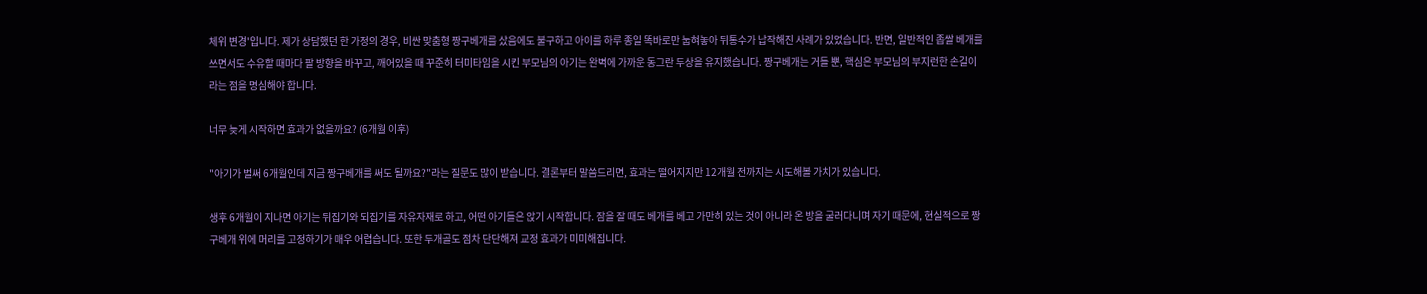체위 변경'입니다. 제가 상담했던 한 가정의 경우, 비싼 맞춤형 짱구베개를 샀음에도 불구하고 아이를 하루 종일 똑바로만 눕혀놓아 뒤통수가 납작해진 사례가 있었습니다. 반면, 일반적인 좁쌀 베개를 쓰면서도 수유할 때마다 팔 방향을 바꾸고, 깨어있을 때 꾸준히 터미타임을 시킨 부모님의 아기는 완벽에 가까운 동그란 두상을 유지했습니다. 짱구베개는 거들 뿐, 핵심은 부모님의 부지런한 손길이라는 점을 명심해야 합니다.

너무 늦게 시작하면 효과가 없을까요? (6개월 이후)

"아기가 벌써 6개월인데 지금 짱구베개를 써도 될까요?"라는 질문도 많이 받습니다. 결론부터 말씀드리면, 효과는 떨어지지만 12개월 전까지는 시도해볼 가치가 있습니다.

생후 6개월이 지나면 아기는 뒤집기와 되집기를 자유자재로 하고, 어떤 아기들은 앉기 시작합니다. 잠을 잘 때도 베개를 베고 가만히 있는 것이 아니라 온 방을 굴러다니며 자기 때문에, 현실적으로 짱구베개 위에 머리를 고정하기가 매우 어렵습니다. 또한 두개골도 점차 단단해져 교정 효과가 미미해집니다.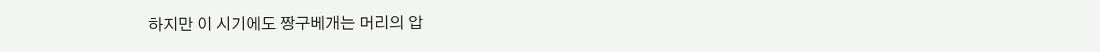하지만 이 시기에도 짱구베개는 머리의 압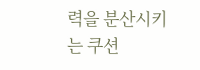력을 분산시키는 쿠션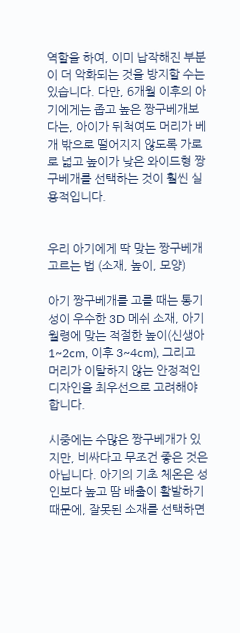역할을 하여, 이미 납작해진 부분이 더 악화되는 것을 방지할 수는 있습니다. 다만, 6개월 이후의 아기에게는 좁고 높은 짱구베개보다는, 아이가 뒤척여도 머리가 베개 밖으로 떨어지지 않도록 가로로 넓고 높이가 낮은 와이드형 짱구베개를 선택하는 것이 훨씬 실용적입니다.


우리 아기에게 딱 맞는 짱구베개 고르는 법 (소재, 높이, 모양)

아기 짱구베개를 고를 때는 통기성이 우수한 3D 메쉬 소재, 아기 월령에 맞는 적절한 높이(신생아 1~2cm, 이후 3~4cm), 그리고 머리가 이탈하지 않는 안정적인 디자인을 최우선으로 고려해야 합니다.

시중에는 수많은 짱구베개가 있지만, 비싸다고 무조건 좋은 것은 아닙니다. 아기의 기초 체온은 성인보다 높고 땀 배출이 활발하기 때문에, 잘못된 소재를 선택하면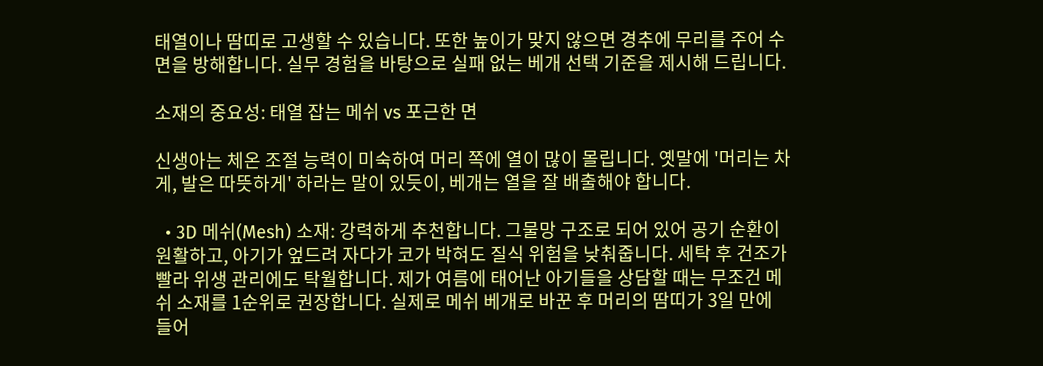태열이나 땀띠로 고생할 수 있습니다. 또한 높이가 맞지 않으면 경추에 무리를 주어 수면을 방해합니다. 실무 경험을 바탕으로 실패 없는 베개 선택 기준을 제시해 드립니다.

소재의 중요성: 태열 잡는 메쉬 vs 포근한 면

신생아는 체온 조절 능력이 미숙하여 머리 쪽에 열이 많이 몰립니다. 옛말에 '머리는 차게, 발은 따뜻하게' 하라는 말이 있듯이, 베개는 열을 잘 배출해야 합니다.

  • 3D 메쉬(Mesh) 소재: 강력하게 추천합니다. 그물망 구조로 되어 있어 공기 순환이 원활하고, 아기가 엎드려 자다가 코가 박혀도 질식 위험을 낮춰줍니다. 세탁 후 건조가 빨라 위생 관리에도 탁월합니다. 제가 여름에 태어난 아기들을 상담할 때는 무조건 메쉬 소재를 1순위로 권장합니다. 실제로 메쉬 베개로 바꾼 후 머리의 땀띠가 3일 만에 들어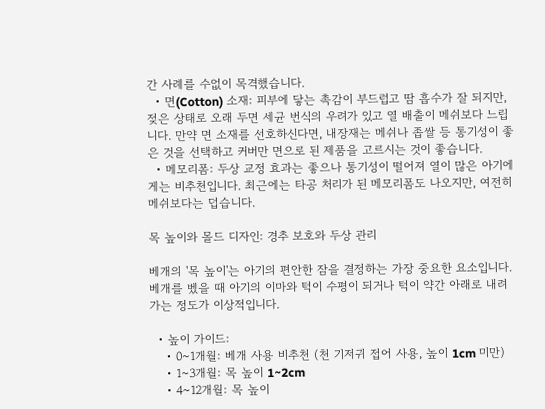간 사례를 수없이 목격했습니다.
  • 면(Cotton) 소재: 피부에 닿는 촉감이 부드럽고 땀 흡수가 잘 되지만, 젖은 상태로 오래 두면 세균 번식의 우려가 있고 열 배출이 메쉬보다 느립니다. 만약 면 소재를 선호하신다면, 내장재는 메쉬나 좁쌀 등 통기성이 좋은 것을 선택하고 커버만 면으로 된 제품을 고르시는 것이 좋습니다.
  • 메모리폼: 두상 교정 효과는 좋으나 통기성이 떨어져 열이 많은 아기에게는 비추천입니다. 최근에는 타공 처리가 된 메모리폼도 나오지만, 여전히 메쉬보다는 덥습니다.

목 높이와 몰드 디자인: 경추 보호와 두상 관리

베개의 '목 높이'는 아기의 편안한 잠을 결정하는 가장 중요한 요소입니다. 베개를 벴을 때 아기의 이마와 턱이 수평이 되거나 턱이 약간 아래로 내려가는 정도가 이상적입니다.

  • 높이 가이드:
    • 0~1개월: 베개 사용 비추천 (천 기저귀 접어 사용, 높이 1cm 미만)
    • 1~3개월: 목 높이 1~2cm
    • 4~12개월: 목 높이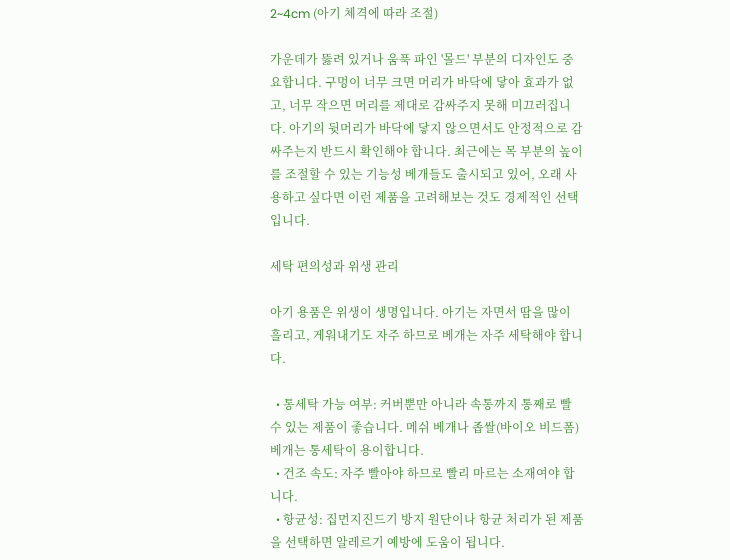2~4cm (아기 체격에 따라 조절)

가운데가 뚫려 있거나 움푹 파인 '몰드' 부분의 디자인도 중요합니다. 구멍이 너무 크면 머리가 바닥에 닿아 효과가 없고, 너무 작으면 머리를 제대로 감싸주지 못해 미끄러집니다. 아기의 뒷머리가 바닥에 닿지 않으면서도 안정적으로 감싸주는지 반드시 확인해야 합니다. 최근에는 목 부분의 높이를 조절할 수 있는 기능성 베개들도 출시되고 있어, 오래 사용하고 싶다면 이런 제품을 고려해보는 것도 경제적인 선택입니다.

세탁 편의성과 위생 관리

아기 용품은 위생이 생명입니다. 아기는 자면서 땀을 많이 흘리고, 게워내기도 자주 하므로 베개는 자주 세탁해야 합니다.

  • 통세탁 가능 여부: 커버뿐만 아니라 속통까지 통째로 빨 수 있는 제품이 좋습니다. 메쉬 베개나 좁쌀(바이오 비드폼) 베개는 통세탁이 용이합니다.
  • 건조 속도: 자주 빨아야 하므로 빨리 마르는 소재여야 합니다.
  • 항균성: 집먼지진드기 방지 원단이나 항균 처리가 된 제품을 선택하면 알레르기 예방에 도움이 됩니다.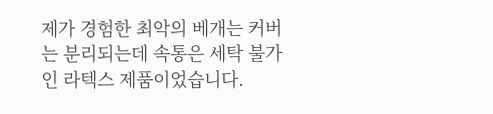제가 경험한 최악의 베개는 커버는 분리되는데 속통은 세탁 불가인 라텍스 제품이었습니다.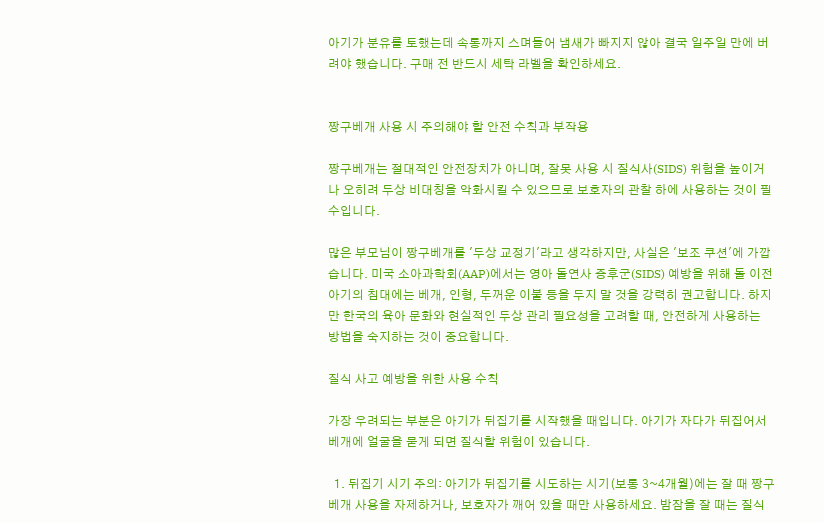아기가 분유를 토했는데 속통까지 스며들어 냄새가 빠지지 않아 결국 일주일 만에 버려야 했습니다. 구매 전 반드시 세탁 라벨을 확인하세요.


짱구베개 사용 시 주의해야 할 안전 수칙과 부작용

짱구베개는 절대적인 안전장치가 아니며, 잘못 사용 시 질식사(SIDS) 위험을 높이거나 오히려 두상 비대칭을 악화시킬 수 있으므로 보호자의 관찰 하에 사용하는 것이 필수입니다.

많은 부모님이 짱구베개를 '두상 교정기'라고 생각하지만, 사실은 '보조 쿠션'에 가깝습니다. 미국 소아과학회(AAP)에서는 영아 돌연사 증후군(SIDS) 예방을 위해 돌 이전 아기의 침대에는 베개, 인형, 두꺼운 이불 등을 두지 말 것을 강력히 권고합니다. 하지만 한국의 육아 문화와 현실적인 두상 관리 필요성을 고려할 때, 안전하게 사용하는 방법을 숙지하는 것이 중요합니다.

질식 사고 예방을 위한 사용 수칙

가장 우려되는 부분은 아기가 뒤집기를 시작했을 때입니다. 아기가 자다가 뒤집어서 베개에 얼굴을 묻게 되면 질식할 위험이 있습니다.

  1. 뒤집기 시기 주의: 아기가 뒤집기를 시도하는 시기(보통 3~4개월)에는 잘 때 짱구베개 사용을 자제하거나, 보호자가 깨어 있을 때만 사용하세요. 밤잠을 잘 때는 질식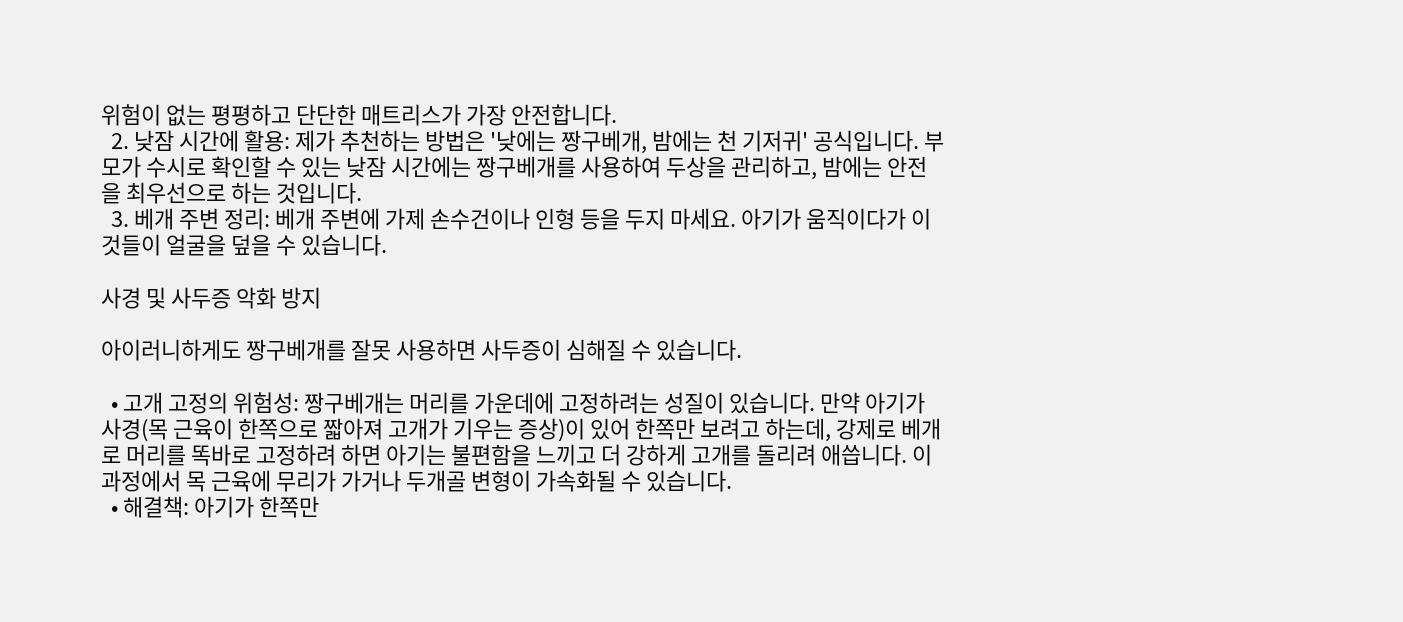위험이 없는 평평하고 단단한 매트리스가 가장 안전합니다.
  2. 낮잠 시간에 활용: 제가 추천하는 방법은 '낮에는 짱구베개, 밤에는 천 기저귀' 공식입니다. 부모가 수시로 확인할 수 있는 낮잠 시간에는 짱구베개를 사용하여 두상을 관리하고, 밤에는 안전을 최우선으로 하는 것입니다.
  3. 베개 주변 정리: 베개 주변에 가제 손수건이나 인형 등을 두지 마세요. 아기가 움직이다가 이것들이 얼굴을 덮을 수 있습니다.

사경 및 사두증 악화 방지

아이러니하게도 짱구베개를 잘못 사용하면 사두증이 심해질 수 있습니다.

  • 고개 고정의 위험성: 짱구베개는 머리를 가운데에 고정하려는 성질이 있습니다. 만약 아기가 사경(목 근육이 한쪽으로 짧아져 고개가 기우는 증상)이 있어 한쪽만 보려고 하는데, 강제로 베개로 머리를 똑바로 고정하려 하면 아기는 불편함을 느끼고 더 강하게 고개를 돌리려 애씁니다. 이 과정에서 목 근육에 무리가 가거나 두개골 변형이 가속화될 수 있습니다.
  • 해결책: 아기가 한쪽만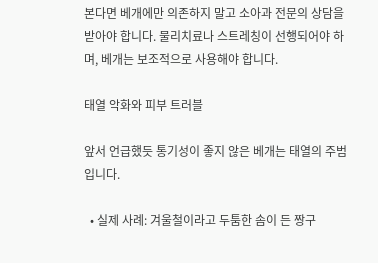본다면 베개에만 의존하지 말고 소아과 전문의 상담을 받아야 합니다. 물리치료나 스트레칭이 선행되어야 하며, 베개는 보조적으로 사용해야 합니다.

태열 악화와 피부 트러블

앞서 언급했듯 통기성이 좋지 않은 베개는 태열의 주범입니다.

  • 실제 사례: 겨울철이라고 두툼한 솜이 든 짱구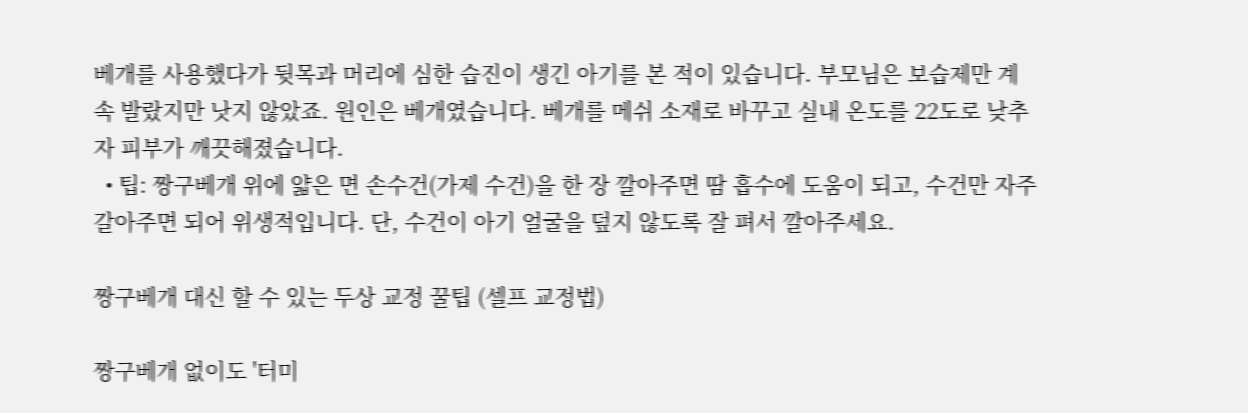베개를 사용했다가 뒷목과 머리에 심한 습진이 생긴 아기를 본 적이 있습니다. 부모님은 보습제만 계속 발랐지만 낫지 않았죠. 원인은 베개였습니다. 베개를 메쉬 소재로 바꾸고 실내 온도를 22도로 낮추자 피부가 깨끗해졌습니다.
  • 팁: 짱구베개 위에 얇은 면 손수건(가제 수건)을 한 장 깔아주면 땀 흡수에 도움이 되고, 수건만 자주 갈아주면 되어 위생적입니다. 단, 수건이 아기 얼굴을 덮지 않도록 잘 펴서 깔아주세요.

짱구베개 대신 할 수 있는 두상 교정 꿀팁 (셀프 교정법)

짱구베개 없이도 '터미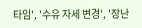타임', '수유 자세 변경', '장난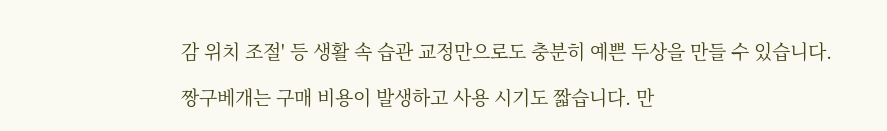감 위치 조절' 등 생활 속 습관 교정만으로도 충분히 예쁜 두상을 만들 수 있습니다.

짱구베개는 구매 비용이 발생하고 사용 시기도 짧습니다. 만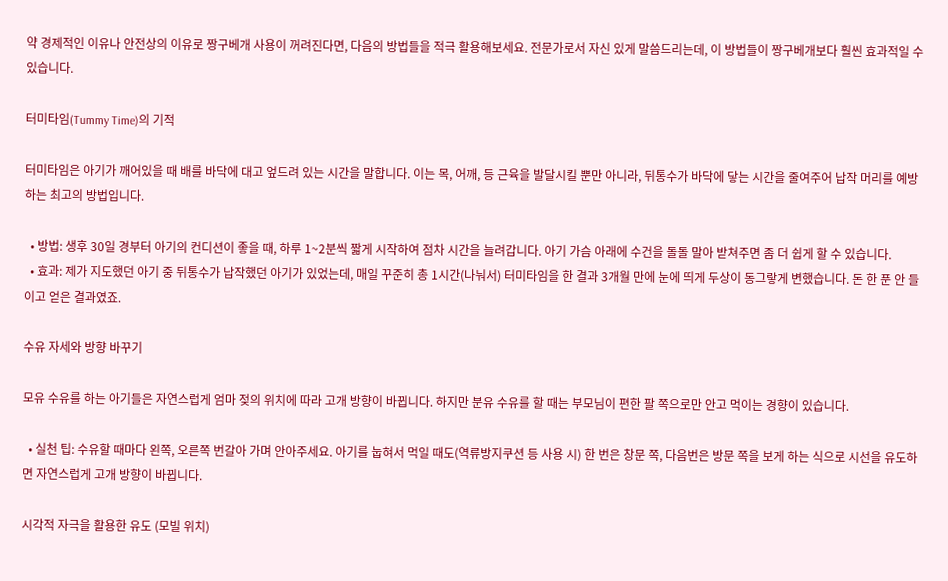약 경제적인 이유나 안전상의 이유로 짱구베개 사용이 꺼려진다면, 다음의 방법들을 적극 활용해보세요. 전문가로서 자신 있게 말씀드리는데, 이 방법들이 짱구베개보다 훨씬 효과적일 수 있습니다.

터미타임(Tummy Time)의 기적

터미타임은 아기가 깨어있을 때 배를 바닥에 대고 엎드려 있는 시간을 말합니다. 이는 목, 어깨, 등 근육을 발달시킬 뿐만 아니라, 뒤통수가 바닥에 닿는 시간을 줄여주어 납작 머리를 예방하는 최고의 방법입니다.

  • 방법: 생후 30일 경부터 아기의 컨디션이 좋을 때, 하루 1~2분씩 짧게 시작하여 점차 시간을 늘려갑니다. 아기 가슴 아래에 수건을 돌돌 말아 받쳐주면 좀 더 쉽게 할 수 있습니다.
  • 효과: 제가 지도했던 아기 중 뒤통수가 납작했던 아기가 있었는데, 매일 꾸준히 총 1시간(나눠서) 터미타임을 한 결과 3개월 만에 눈에 띄게 두상이 동그랗게 변했습니다. 돈 한 푼 안 들이고 얻은 결과였죠.

수유 자세와 방향 바꾸기

모유 수유를 하는 아기들은 자연스럽게 엄마 젖의 위치에 따라 고개 방향이 바뀝니다. 하지만 분유 수유를 할 때는 부모님이 편한 팔 쪽으로만 안고 먹이는 경향이 있습니다.

  • 실천 팁: 수유할 때마다 왼쪽, 오른쪽 번갈아 가며 안아주세요. 아기를 눕혀서 먹일 때도(역류방지쿠션 등 사용 시) 한 번은 창문 쪽, 다음번은 방문 쪽을 보게 하는 식으로 시선을 유도하면 자연스럽게 고개 방향이 바뀝니다.

시각적 자극을 활용한 유도 (모빌 위치)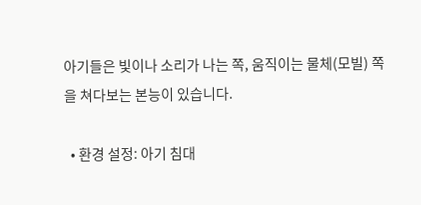아기들은 빛이나 소리가 나는 쪽, 움직이는 물체(모빌) 쪽을 쳐다보는 본능이 있습니다.

  • 환경 설정: 아기 침대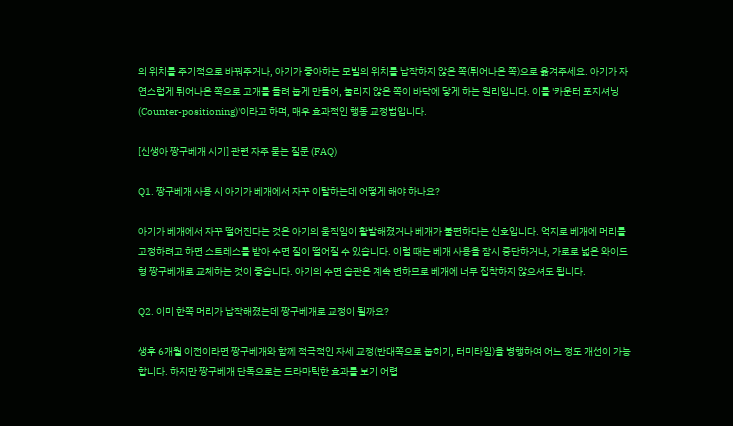의 위치를 주기적으로 바꿔주거나, 아기가 좋아하는 모빌의 위치를 납작하지 않은 쪽(튀어나온 쪽)으로 옮겨주세요. 아기가 자연스럽게 튀어나온 쪽으로 고개를 돌려 눕게 만들어, 눌리지 않은 쪽이 바닥에 닿게 하는 원리입니다. 이를 '카운터 포지셔닝(Counter-positioning)'이라고 하며, 매우 효과적인 행동 교정법입니다.

[신생아 짱구베개 시기] 관련 자주 묻는 질문 (FAQ)

Q1. 짱구베개 사용 시 아기가 베개에서 자꾸 이탈하는데 어떻게 해야 하나요?

아기가 베개에서 자꾸 떨어진다는 것은 아기의 움직임이 활발해졌거나 베개가 불편하다는 신호입니다. 억지로 베개에 머리를 고정하려고 하면 스트레스를 받아 수면 질이 떨어질 수 있습니다. 이럴 때는 베개 사용을 잠시 중단하거나, 가로로 넓은 와이드형 짱구베개로 교체하는 것이 좋습니다. 아기의 수면 습관은 계속 변하므로 베개에 너무 집착하지 않으셔도 됩니다.

Q2. 이미 한쪽 머리가 납작해졌는데 짱구베개로 교정이 될까요?

생후 6개월 이전이라면 짱구베개와 함께 적극적인 자세 교정(반대쪽으로 눕히기, 터미타임)을 병행하여 어느 정도 개선이 가능합니다. 하지만 짱구베개 단독으로는 드라마틱한 효과를 보기 어렵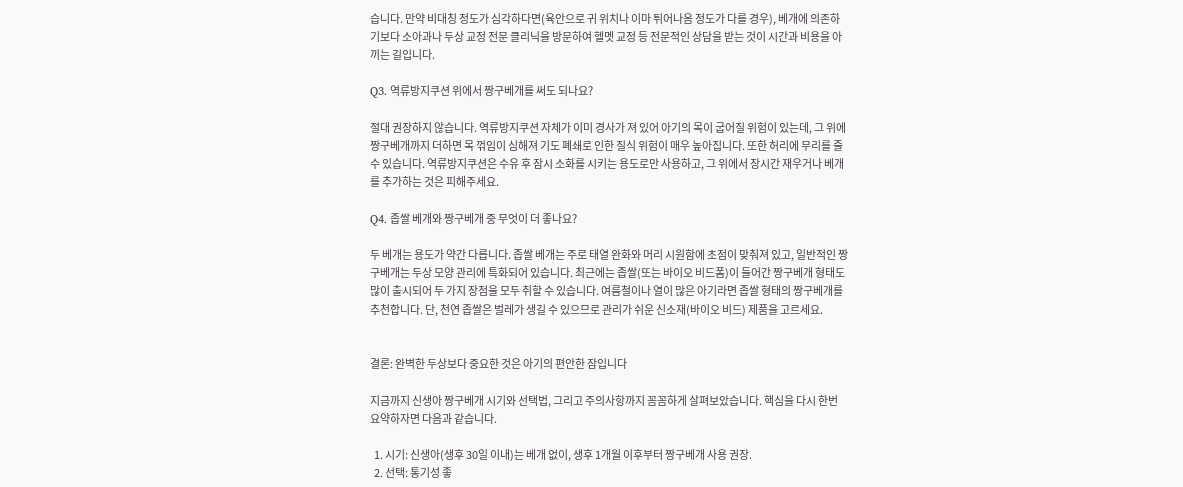습니다. 만약 비대칭 정도가 심각하다면(육안으로 귀 위치나 이마 튀어나옴 정도가 다를 경우), 베개에 의존하기보다 소아과나 두상 교정 전문 클리닉을 방문하여 헬멧 교정 등 전문적인 상담을 받는 것이 시간과 비용을 아끼는 길입니다.

Q3. 역류방지쿠션 위에서 짱구베개를 써도 되나요?

절대 권장하지 않습니다. 역류방지쿠션 자체가 이미 경사가 져 있어 아기의 목이 굽어질 위험이 있는데, 그 위에 짱구베개까지 더하면 목 꺾임이 심해져 기도 폐쇄로 인한 질식 위험이 매우 높아집니다. 또한 허리에 무리를 줄 수 있습니다. 역류방지쿠션은 수유 후 잠시 소화를 시키는 용도로만 사용하고, 그 위에서 장시간 재우거나 베개를 추가하는 것은 피해주세요.

Q4. 좁쌀 베개와 짱구베개 중 무엇이 더 좋나요?

두 베개는 용도가 약간 다릅니다. 좁쌀 베개는 주로 태열 완화와 머리 시원함에 초점이 맞춰져 있고, 일반적인 짱구베개는 두상 모양 관리에 특화되어 있습니다. 최근에는 좁쌀(또는 바이오 비드폼)이 들어간 짱구베개 형태도 많이 출시되어 두 가지 장점을 모두 취할 수 있습니다. 여름철이나 열이 많은 아기라면 좁쌀 형태의 짱구베개를 추천합니다. 단, 천연 좁쌀은 벌레가 생길 수 있으므로 관리가 쉬운 신소재(바이오 비드) 제품을 고르세요.


결론: 완벽한 두상보다 중요한 것은 아기의 편안한 잠입니다

지금까지 신생아 짱구베개 시기와 선택법, 그리고 주의사항까지 꼼꼼하게 살펴보았습니다. 핵심을 다시 한번 요약하자면 다음과 같습니다.

  1. 시기: 신생아(생후 30일 이내)는 베개 없이, 생후 1개월 이후부터 짱구베개 사용 권장.
  2. 선택: 통기성 좋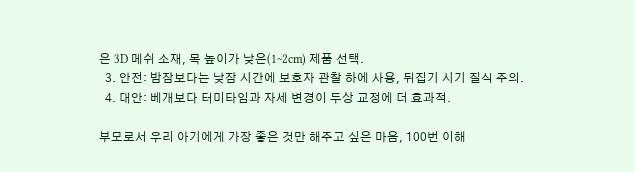은 3D 메쉬 소재, 목 높이가 낮은(1~2cm) 제품 선택.
  3. 안전: 밤잠보다는 낮잠 시간에 보호자 관찰 하에 사용, 뒤집기 시기 질식 주의.
  4. 대안: 베개보다 터미타임과 자세 변경이 두상 교정에 더 효과적.

부모로서 우리 아기에게 가장 좋은 것만 해주고 싶은 마음, 100번 이해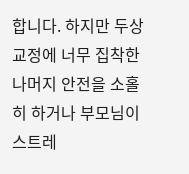합니다. 하지만 두상 교정에 너무 집착한 나머지 안전을 소홀히 하거나 부모님이 스트레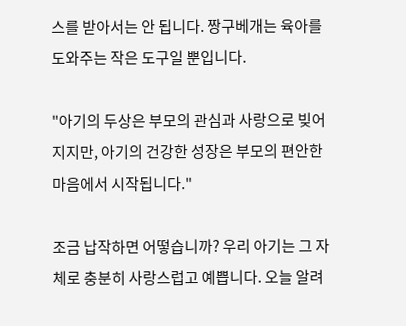스를 받아서는 안 됩니다. 짱구베개는 육아를 도와주는 작은 도구일 뿐입니다.

"아기의 두상은 부모의 관심과 사랑으로 빚어지지만, 아기의 건강한 성장은 부모의 편안한 마음에서 시작됩니다."

조금 납작하면 어떻습니까? 우리 아기는 그 자체로 충분히 사랑스럽고 예쁩니다. 오늘 알려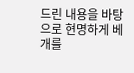드린 내용을 바탕으로 현명하게 베개를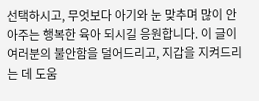선택하시고, 무엇보다 아기와 눈 맞추며 많이 안아주는 행복한 육아 되시길 응원합니다. 이 글이 여러분의 불안함을 덜어드리고, 지갑을 지켜드리는 데 도움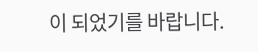이 되었기를 바랍니다.